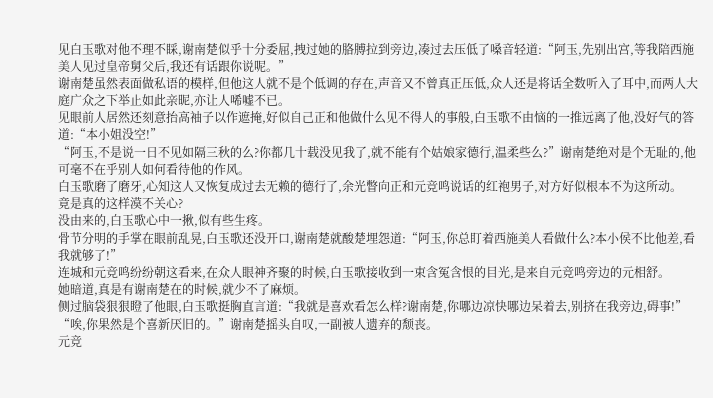见白玉歌对他不理不睬,谢南楚似乎十分委屈,拽过她的胳膊拉到旁边,凑过去压低了嗓音轻道:“阿玉,先别出宫,等我陪西施美人见过皇帝舅父后,我还有话跟你说呢。”
谢南楚虽然表面做私语的模样,但他这人就不是个低调的存在,声音又不曾真正压低,众人还是将话全数听入了耳中,而两人大庭广众之下举止如此亲昵,亦让人唏嘘不已。
见眼前人居然还刻意抬高袖子以作遮掩,好似自己正和他做什么见不得人的事般,白玉歌不由恼的一推远离了他,没好气的答道:“本小姐没空!”
“阿玉,不是说一日不见如隔三秋的么?你都几十载没见我了,就不能有个姑娘家德行,温柔些么?”谢南楚绝对是个无耻的,他可毫不在乎别人如何看待他的作风。
白玉歌磨了磨牙,心知这人又恢复成过去无赖的德行了,余光瞥向正和元竞鸣说话的红袍男子,对方好似根本不为这所动。
竟是真的这样漠不关心?
没由来的,白玉歌心中一揪,似有些生疼。
骨节分明的手掌在眼前乱晃,白玉歌还没开口,谢南楚就酸楚埋怨道:“阿玉,你总盯着西施美人看做什么?本小侯不比他差,看我就够了!”
连城和元竞鸣纷纷朝这看来,在众人眼神齐聚的时候,白玉歌接收到一束含冤含恨的目光,是来自元竞鸣旁边的元相舒。
她暗道,真是有谢南楚在的时候,就少不了麻烦。
侧过脑袋狠狠瞪了他眼,白玉歌挺胸直言道:“我就是喜欢看怎么样?谢南楚,你哪边凉快哪边呆着去,别挤在我旁边,碍事!”
“唉,你果然是个喜新厌旧的。”谢南楚摇头自叹,一副被人遗弃的颓丧。
元竞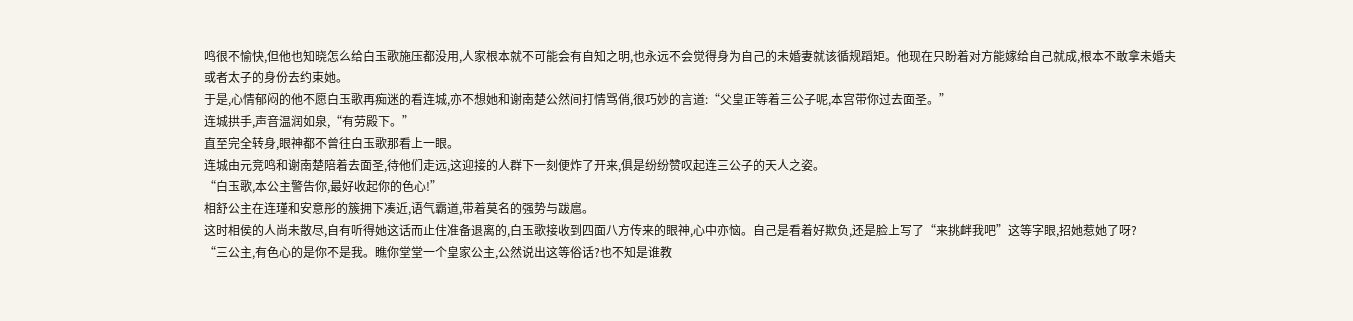鸣很不愉快,但他也知晓怎么给白玉歌施压都没用,人家根本就不可能会有自知之明,也永远不会觉得身为自己的未婚妻就该循规蹈矩。他现在只盼着对方能嫁给自己就成,根本不敢拿未婚夫或者太子的身份去约束她。
于是,心情郁闷的他不愿白玉歌再痴迷的看连城,亦不想她和谢南楚公然间打情骂俏,很巧妙的言道:“父皇正等着三公子呢,本宫带你过去面圣。”
连城拱手,声音温润如泉,“有劳殿下。”
直至完全转身,眼神都不曾往白玉歌那看上一眼。
连城由元竞鸣和谢南楚陪着去面圣,待他们走远,这迎接的人群下一刻便炸了开来,俱是纷纷赞叹起连三公子的天人之姿。
“白玉歌,本公主警告你,最好收起你的色心!”
相舒公主在连瑾和安意彤的簇拥下凑近,语气霸道,带着莫名的强势与跋扈。
这时相侯的人尚未散尽,自有听得她这话而止住准备退离的,白玉歌接收到四面八方传来的眼神,心中亦恼。自己是看着好欺负,还是脸上写了“来挑衅我吧”这等字眼,招她惹她了呀?
“三公主,有色心的是你不是我。瞧你堂堂一个皇家公主,公然说出这等俗话?也不知是谁教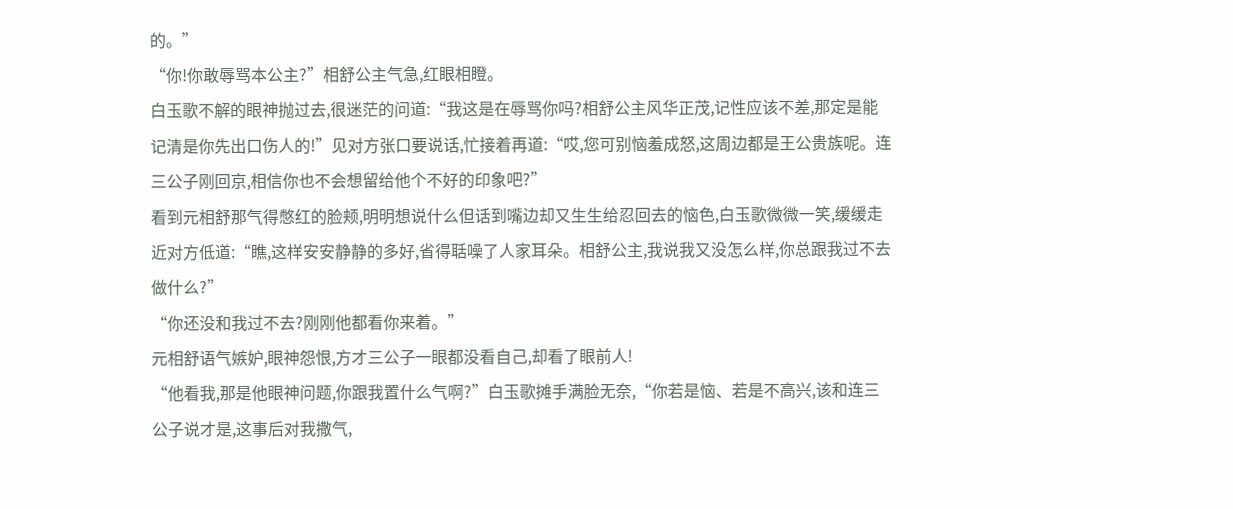的。”
“你!你敢辱骂本公主?”相舒公主气急,红眼相瞪。
白玉歌不解的眼神抛过去,很迷茫的问道:“我这是在辱骂你吗?相舒公主风华正茂,记性应该不差,那定是能记清是你先出口伤人的!”见对方张口要说话,忙接着再道:“哎,您可别恼羞成怒,这周边都是王公贵族呢。连三公子刚回京,相信你也不会想留给他个不好的印象吧?”
看到元相舒那气得憋红的脸颊,明明想说什么但话到嘴边却又生生给忍回去的恼色,白玉歌微微一笑,缓缓走近对方低道:“瞧,这样安安静静的多好,省得聒噪了人家耳朵。相舒公主,我说我又没怎么样,你总跟我过不去做什么?”
“你还没和我过不去?刚刚他都看你来着。”
元相舒语气嫉妒,眼神怨恨,方才三公子一眼都没看自己,却看了眼前人!
“他看我,那是他眼神问题,你跟我置什么气啊?”白玉歌摊手满脸无奈,“你若是恼、若是不高兴,该和连三公子说才是,这事后对我撒气,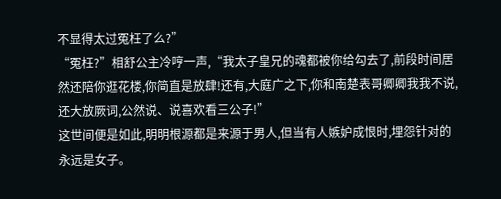不显得太过冤枉了么?”
“冤枉?”相舒公主冷哼一声,“我太子皇兄的魂都被你给勾去了,前段时间居然还陪你逛花楼,你简直是放肆!还有,大庭广之下,你和南楚表哥卿卿我我不说,还大放厥词,公然说、说喜欢看三公子!”
这世间便是如此,明明根源都是来源于男人,但当有人嫉妒成恨时,埋怨针对的永远是女子。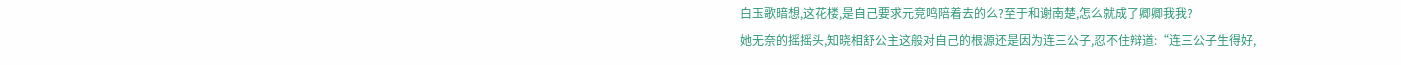白玉歌暗想,这花楼,是自己要求元竞鸣陪着去的么?至于和谢南楚,怎么就成了卿卿我我?
她无奈的摇摇头,知晓相舒公主这般对自己的根源还是因为连三公子,忍不住辩道:“连三公子生得好,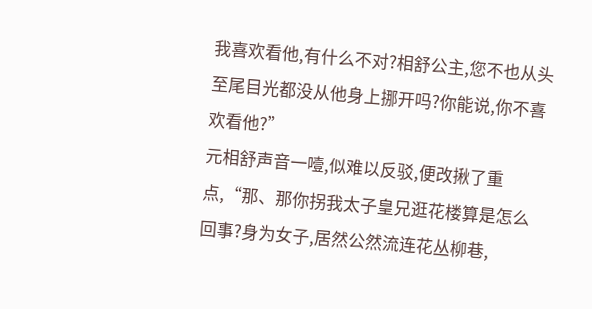我喜欢看他,有什么不对?相舒公主,您不也从头至尾目光都没从他身上挪开吗?你能说,你不喜欢看他?”
元相舒声音一噎,似难以反驳,便改揪了重点,“那、那你拐我太子皇兄逛花楼算是怎么回事?身为女子,居然公然流连花丛柳巷,